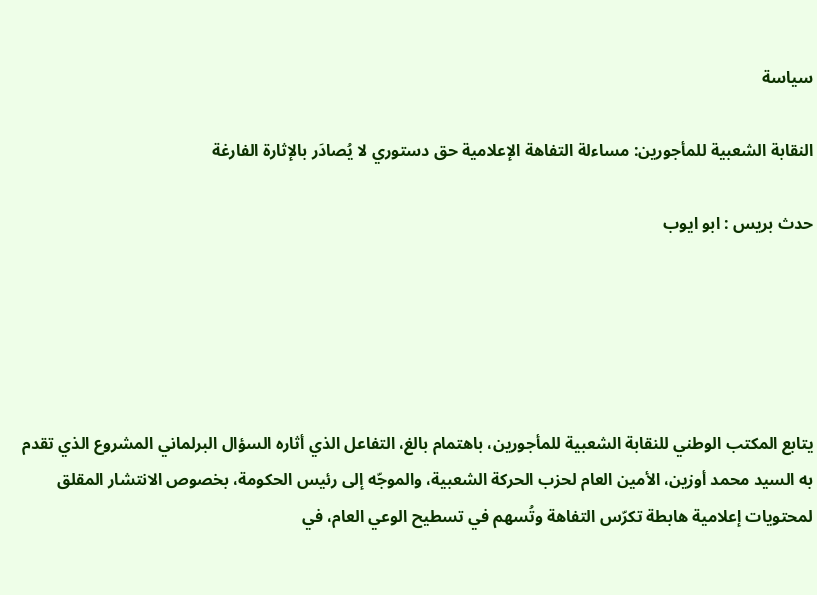سياسة

النقابة الشعبية للمأجورين: مساءلة التفاهة الإعلامية حق دستوري لا يُصادَر بالإثارة الفارغة

حدث بريس : ابو ايوب





يتابع المكتب الوطني للنقابة الشعبية للمأجورين، باهتمام بالغ، التفاعل الذي أثاره السؤال البرلماني المشروع الذي تقدم به السيد محمد أوزين، الأمين العام لحزب الحركة الشعبية، والموجّه إلى رئيس الحكومة، بخصوص الانتشار المقلق لمحتويات إعلامية هابطة تكرّس التفاهة وتُسهم في تسطيح الوعي العام، في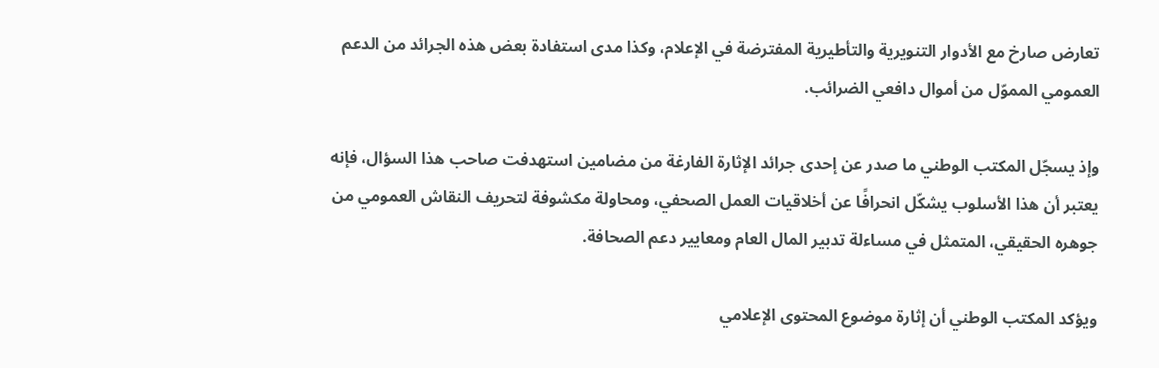تعارض صارخ مع الأدوار التنويرية والتأطيرية المفترضة في الإعلام، وكذا مدى استفادة بعض هذه الجرائد من الدعم العمومي المموّل من أموال دافعي الضرائب.

وإذ يسجّل المكتب الوطني ما صدر عن إحدى جرائد الإثارة الفارغة من مضامين استهدفت صاحب هذا السؤال، فإنه يعتبر أن هذا الأسلوب يشكّل انحرافًا عن أخلاقيات العمل الصحفي، ومحاولة مكشوفة لتحريف النقاش العمومي من جوهره الحقيقي، المتمثل في مساءلة تدبير المال العام ومعايير دعم الصحافة.

ويؤكد المكتب الوطني أن إثارة موضوع المحتوى الإعلامي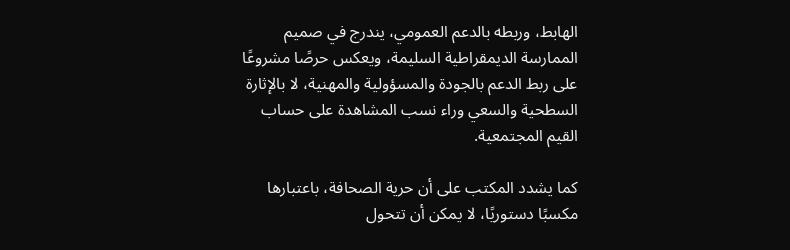الهابط، وربطه بالدعم العمومي، يندرج في صميم الممارسة الديمقراطية السليمة، ويعكس حرصًا مشروعًا على ربط الدعم بالجودة والمسؤولية والمهنية، لا بالإثارة السطحية والسعي وراء نسب المشاهدة على حساب القيم المجتمعية.

كما يشدد المكتب على أن حرية الصحافة، باعتبارها مكسبًا دستوريًا، لا يمكن أن تتحول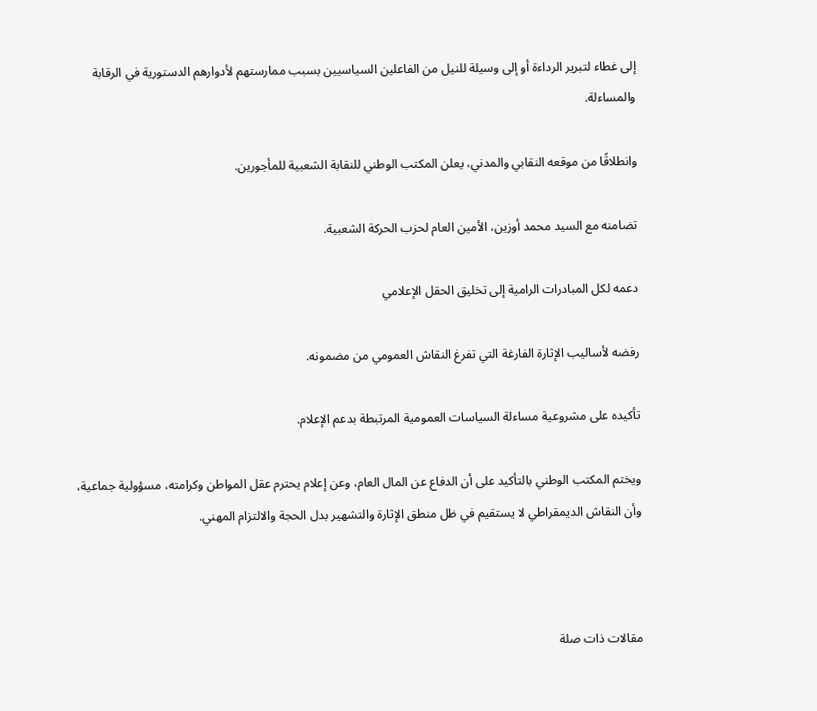إلى غطاء لتبرير الرداءة أو إلى وسيلة للنيل من الفاعلين السياسيين بسبب ممارستهم لأدوارهم الدستورية في الرقابة والمساءلة.

وانطلاقًا من موقعه النقابي والمدني، يعلن المكتب الوطني للنقابة الشعبية للمأجورين.

تضامنه مع السيد محمد أوزين، الأمين العام لحزب الحركة الشعبية.

دعمه لكل المبادرات الرامية إلى تخليق الحقل الإعلامي

رفضه لأساليب الإثارة الفارغة التي تفرغ النقاش العمومي من مضمونه.

تأكيده على مشروعية مساءلة السياسات العمومية المرتبطة بدعم الإعلام.

ويختم المكتب الوطني بالتأكيد على أن الدفاع عن المال العام، وعن إعلام يحترم عقل المواطن وكرامته، مسؤولية جماعية، وأن النقاش الديمقراطي لا يستقيم في ظل منطق الإثارة والتشهير بدل الحجة والالتزام المهني.



مقالات ذات صلة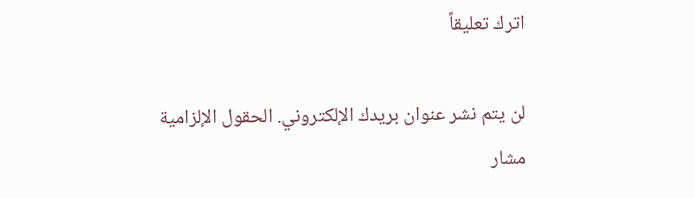اترك تعليقاً

لن يتم نشر عنوان بريدك الإلكتروني. الحقول الإلزامية مشار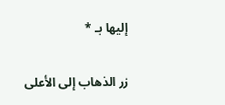إليها بـ *

زر الذهاب إلى الأعلى